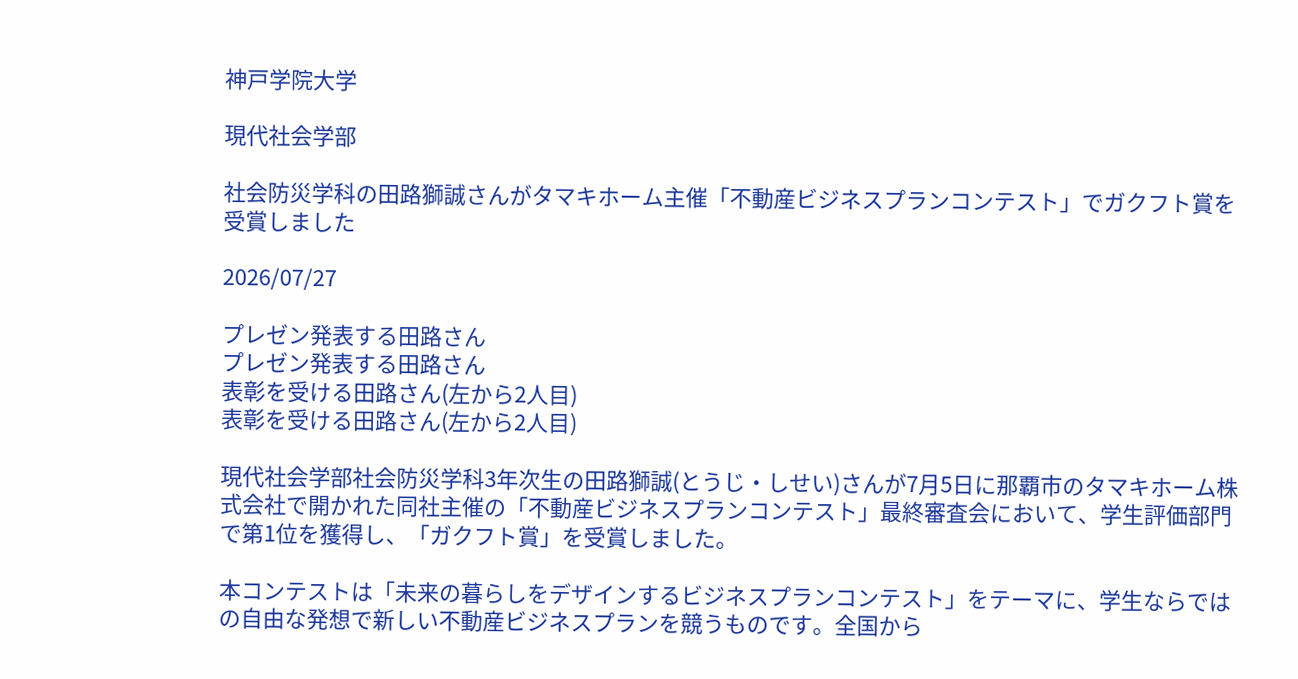神戸学院大学

現代社会学部

社会防災学科の田路獅誠さんがタマキホーム主催「不動産ビジネスプランコンテスト」でガクフト賞を受賞しました

2026/07/27

プレゼン発表する田路さん
プレゼン発表する田路さん
表彰を受ける田路さん(左から2人目)
表彰を受ける田路さん(左から2人目)

現代社会学部社会防災学科3年次生の田路獅誠(とうじ・しせい)さんが7月5日に那覇市のタマキホーム株式会社で開かれた同社主催の「不動産ビジネスプランコンテスト」最終審査会において、学生評価部門で第1位を獲得し、「ガクフト賞」を受賞しました。

本コンテストは「未来の暮らしをデザインするビジネスプランコンテスト」をテーマに、学生ならではの自由な発想で新しい不動産ビジネスプランを競うものです。全国から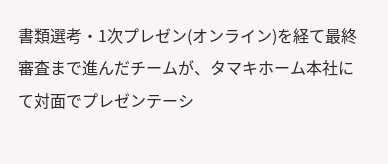書類選考・1次プレゼン(オンライン)を経て最終審査まで進んだチームが、タマキホーム本社にて対面でプレゼンテーシ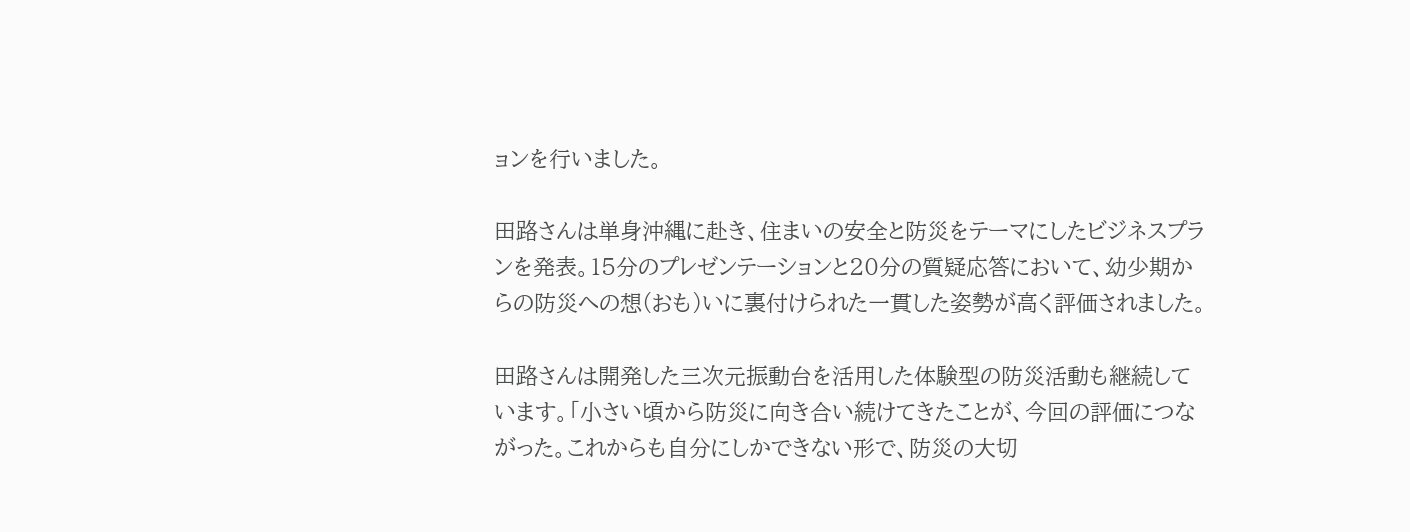ョンを行いました。

田路さんは単身沖縄に赴き、住まいの安全と防災をテーマにしたビジネスプランを発表。15分のプレゼンテーションと20分の質疑応答において、幼少期からの防災への想(おも)いに裏付けられた一貫した姿勢が高く評価されました。

田路さんは開発した三次元振動台を活用した体験型の防災活動も継続しています。「小さい頃から防災に向き合い続けてきたことが、今回の評価につながった。これからも自分にしかできない形で、防災の大切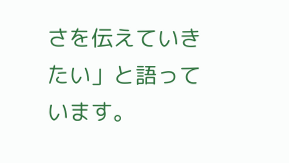さを伝えていきたい」と語っています。